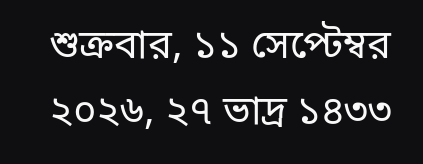শুক্রবার, ১১ সেপ্টেম্বর ২০২৬, ২৭ ভাদ্র ১৪৩৩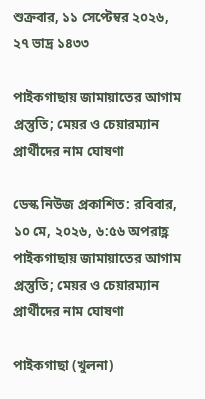শুক্রবার, ১১ সেপ্টেম্বর ২০২৬, ২৭ ভাদ্র ১৪৩৩

পাইকগাছায় জামায়াতের আগাম প্রস্তুতি; মেয়র ও চেয়ারম্যান প্রার্থীদের নাম ঘোষণা

ডেস্ক নিউজ প্রকাশিত: রবিবার, ১০ মে, ২০২৬, ৬:৫৬ অপরাহ্ণ
পাইকগাছায় জামায়াতের আগাম প্রস্তুতি; মেয়র ও চেয়ারম্যান প্রার্থীদের নাম ঘোষণা

পাইকগাছা (খুলনা)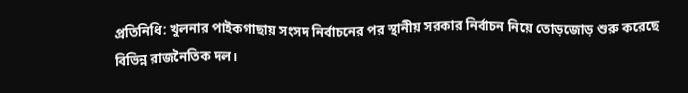প্রতিনিধি: খুলনার পাইকগাছায় সংসদ নির্বাচনের পর স্থানীয় সরকার নির্বাচন নিয়ে তোড়জোড় শুরু করেছে বিভিন্ন রাজনৈতিক দল।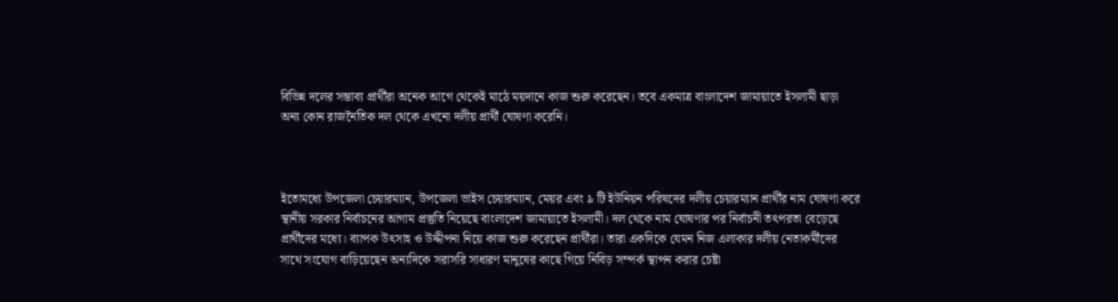বিভিন্ন দলের সম্ভাব্য প্রার্থীরা অনেক আগে থেকেই মাঠে ময়দানে কাজ শুরু করেছেন। তবে একমাত্র বাংলাদেশ জামায়াতে ইসলামী ছাড়া অন্য কোন রাজনৈতিক দল থেকে এখনো দলীয় প্রার্থী ঘোষণা করেনি।



ইতোমধ্যে উপজেলা চেয়ারম্যান, উপজেলা ভাইস চেয়ারম্যান, মেয়র এবং ৯ টি ইউনিয়ন পরিষদের দলীয় চেয়ারম্যান প্রার্থীর নাম ঘোষণা করে স্থানীয় সরকার নির্বাচনের আগাম প্রস্তুতি নিয়েছে বাংলাদেশ জামায়াতে ইসলামী। দল থেকে নাম ঘোষণার পর নির্বাচনী তৎপরতা বেড়েছে প্রার্থীদের মধ্যে। ব্যাপক উৎসাহ ও উদ্দীপনা নিয়ে কাজ শুরু করেছেন প্রার্থীরা। তারা একদিকে যেমন নিজ এলাকার দলীয় নেতাকর্মীদের সাথে সংযোগ বাড়িয়েছেন অন্যদিকে সরাসরি সাধারণ মানুষের কাছে গিয়ে নিবিড় সম্পর্ক স্থাপন করার চেষ্টা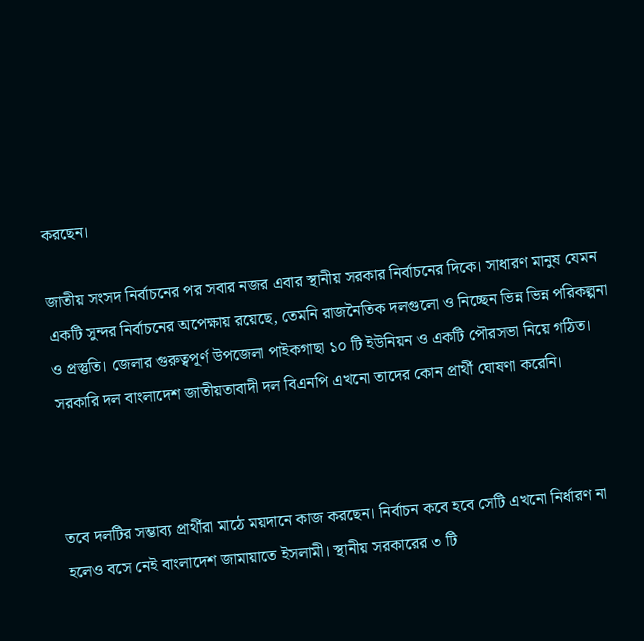করছেন।

জাতীয় সংসদ নির্বাচনের পর সবার নজর এবার স্থানীয় সরকার নির্বাচনের দিকে। সাধারণ মানুষ যেমন একটি সুন্দর নির্বাচনের অপেক্ষায় রয়েছে, তেমনি রাজনৈতিক দলগুলো ও নিচ্ছেন ভিন্ন ভিন্ন পরিকল্পনা ও প্রস্তুতি। জেলার গুরুত্বপূর্ণ উপজেলা পাইকগাছা ১০ টি ইউনিয়ন ও একটি পৌরসভা নিয়ে গঠিত। সরকারি দল বাংলাদেশ জাতীয়তাবাদী দল বিএনপি এখনো তাদের কোন প্রার্থী ঘোষণা করেনি।



তবে দলটির সম্ভাব্য প্রার্থীরা মাঠে ময়দানে কাজ করছেন। নির্বাচন কবে হবে সেটি এখনো নির্ধারণ না হলেও বসে নেই বাংলাদেশ জামায়াতে ইসলামী। স্থানীয় সরকারের ৩ টি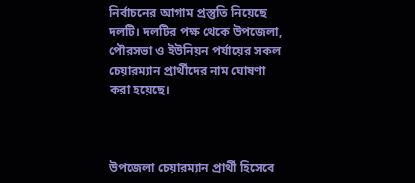নির্বাচনের আগাম প্রস্তুতি নিয়েছে দলটি। দলটির পক্ষ থেকে উপজেলা, পৌরসভা ও ইউনিয়ন পর্যায়ের সকল চেয়ারম্যান প্রার্থীদের নাম ঘোষণা করা হয়েছে।



উপজেলা চেয়ারম্যান প্রার্থী হিসেবে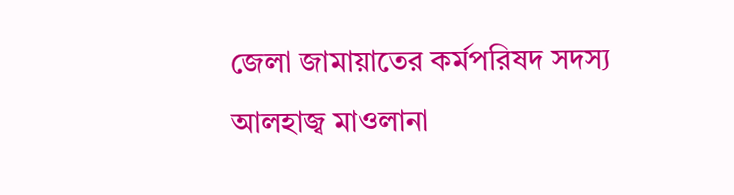জেলা জামায়াতের কর্মপরিষদ সদস্য আলহাজ্ব মাওলানা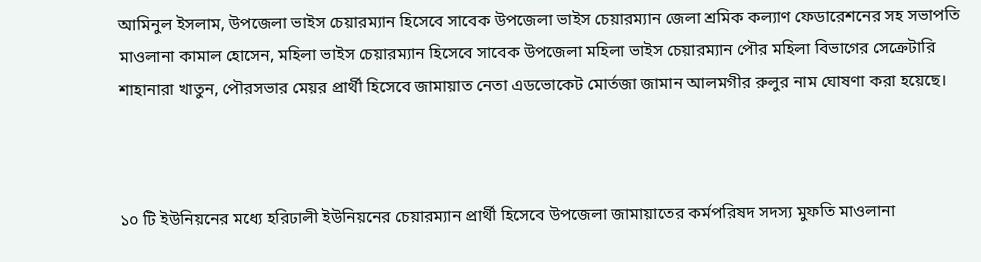আমিনুল ইসলাম, উপজেলা ভাইস চেয়ারম্যান হিসেবে সাবেক উপজেলা ভাইস চেয়ারম্যান জেলা শ্রমিক কল্যাণ ফেডারেশনের সহ সভাপতি মাওলানা কামাল হোসেন, মহিলা ভাইস চেয়ারম্যান হিসেবে সাবেক উপজেলা মহিলা ভাইস চেয়ারম্যান পৌর মহিলা বিভাগের সেক্রেটারি শাহানারা খাতুন, পৌরসভার মেয়র প্রার্থী হিসেবে জামায়াত নেতা এডভোকেট মোর্তজা জামান আলমগীর রুলুর নাম ঘোষণা করা হয়েছে।



১০ টি ইউনিয়নের মধ্যে হরিঢালী ইউনিয়নের চেয়ারম্যান প্রার্থী হিসেবে উপজেলা জামায়াতের কর্মপরিষদ সদস্য মুফতি মাওলানা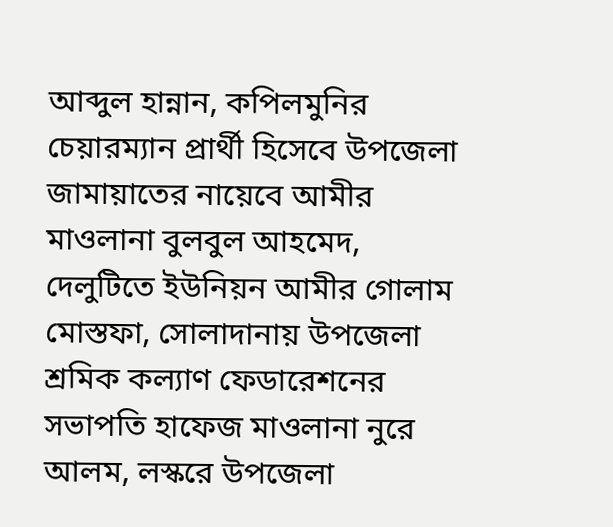আব্দুল হান্নান, কপিলমুনির চেয়ারম্যান প্রার্থী হিসেবে উপজেলা জামায়াতের নায়েবে আমীর মাওলানা বুলবুল আহমেদ, দেলুটিতে ইউনিয়ন আমীর গোলাম মোস্তফা, সোলাদানায় উপজেলা শ্রমিক কল্যাণ ফেডারেশনের সভাপতি হাফেজ মাওলানা নুরে আলম, লস্করে উপজেলা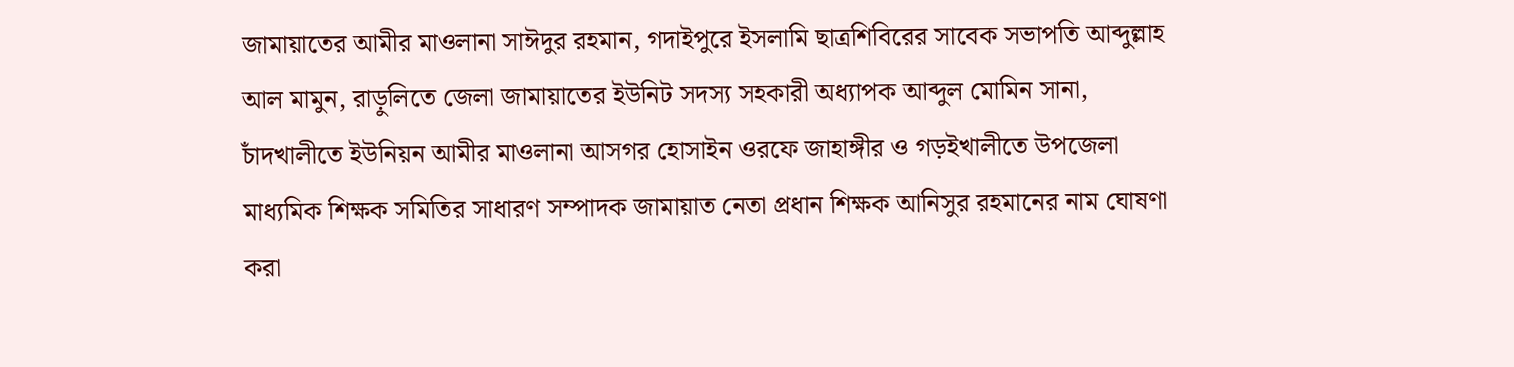জামায়াতের আমীর মাওলানা সাঈদুর রহমান, গদাইপুরে ইসলামি ছাত্রশিবিরের সাবেক সভাপতি আব্দুল্লাহ আল মামুন, রাড়ুলিতে জেলা জামায়াতের ইউনিট সদস্য সহকারী অধ্যাপক আব্দুল মোমিন সানা, চাঁদখালীতে ইউনিয়ন আমীর মাওলানা আসগর হোসাইন ওরফে জাহাঙ্গীর ও গড়ইখালীতে উপজেলা মাধ্যমিক শিক্ষক সমিতির সাধারণ সম্পাদক জামায়াত নেতা প্রধান শিক্ষক আনিসুর রহমানের নাম ঘোষণা করা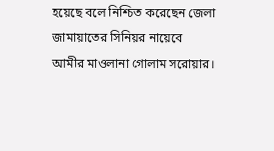হয়েছে বলে নিশ্চিত করেছেন জেলা জামায়াতের সিনিয়র নায়েবে আমীর মাওলানা গোলাম সরোয়ার।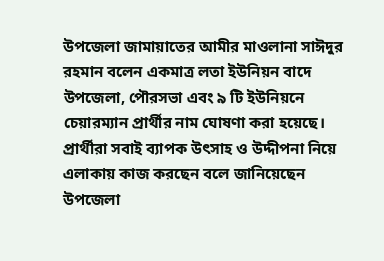উপজেলা জামায়াতের আমীর মাওলানা সাঈদুর রহমান বলেন একমাত্র লতা ইউনিয়ন বাদে উপজেলা, পৌরসভা এবং ৯ টি ইউনিয়নে চেয়ারম্যান প্রার্থীর নাম ঘোষণা করা হয়েছে। প্রার্থীরা সবাই ব্যাপক উৎসাহ ও উদ্দীপনা নিয়ে এলাকায় কাজ করছেন বলে জানিয়েছেন উপজেলা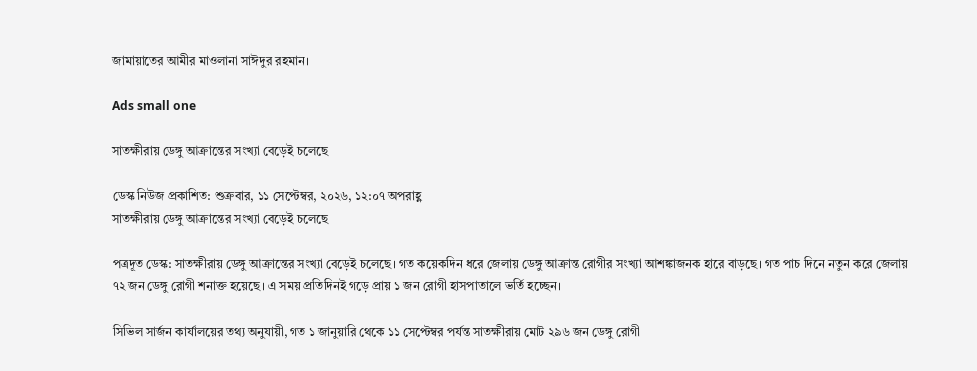জামায়াতের আমীর মাওলানা সাঈদুর রহমান।

Ads small one

সাতক্ষীরায় ডেঙ্গু আক্রান্তের সংখ্যা বেড়েই চলেছে

ডেস্ক নিউজ প্রকাশিত: শুক্রবার, ১১ সেপ্টেম্বর, ২০২৬, ১২:০৭ অপরাহ্ণ
সাতক্ষীরায় ডেঙ্গু আক্রান্তের সংখ্যা বেড়েই চলেছে

পত্রদূত ডেস্ক: সাতক্ষীরায় ডেঙ্গু আক্রান্তের সংখ্যা বেড়েই চলেছে। গত কয়েকদিন ধরে জেলায় ডেঙ্গু আক্রান্ত রোগীর সংখ্যা আশঙ্কাজনক হারে বাড়ছে। গত পাচ দিনে নতুন করে জেলায় ৭২ জন ডেঙ্গু রোগী শনাক্ত হয়েছে। এ সময় প্রতিদিনই গড়ে প্রায় ১ জন রোগী হাসপাতালে ভর্তি হচ্ছেন।

সিভিল সার্জন কার্যালয়ের তথ্য অনুযায়ী, গত ১ জানুয়ারি থেকে ১১ সেপ্টেম্বর পর্যন্ত সাতক্ষীরায় মোট ২৯৬ জন ডেঙ্গু রোগী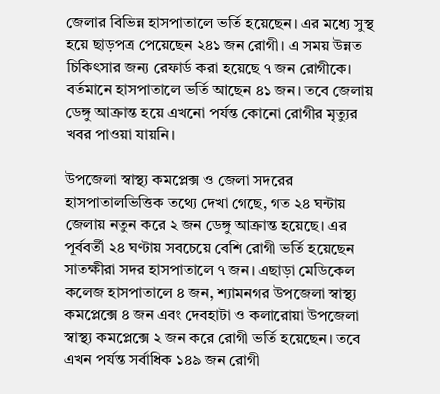জেলার বিভিন্ন হাসপাতালে ভর্তি হয়েছেন। এর মধ্যে সুস্থ হয়ে ছাড়পত্র পেয়েছেন ২৪১ জন রোগী। এ সময় উন্নত চিকিৎসার জন্য রেফার্ড করা হয়েছে ৭ জন রোগীকে। বর্তমানে হাসপাতালে ভর্তি আছেন ৪১ জন। তবে জেলায় ডেঙ্গু আক্রান্ত হয়ে এখনো পর্যন্ত কোনো রোগীর মৃত্যুর খবর পাওয়া যায়নি।

উপজেলা স্বাস্থ্য কমপ্লেক্স ও জেলা সদরের হাসপাতালভিত্তিক তথ্যে দেখা গেছে, গত ২৪ ঘন্টায় জেলায় নতুন করে ২ জন ডেঙ্গু আক্রান্ত হয়েছে। এর পূর্ববর্তী ২৪ ঘণ্টায় সবচেয়ে বেশি রোগী ভর্তি হয়েছেন সাতক্ষীরা সদর হাসপাতালে ৭ জন। এছাড়া মেডিকেল কলেজ হাসপাতালে ৪ জন, শ্যামনগর উপজেলা স্বাস্থ্য কমপ্লেক্সে ৪ জন এবং দেবহাটা ও কলারোয়া উপজেলা স্বাস্থ্য কমপ্লেক্সে ২ জন করে রোগী ভর্তি হয়েছেন। তবে এখন পর্যন্ত সর্বাধিক ১৪৯ জন রোগী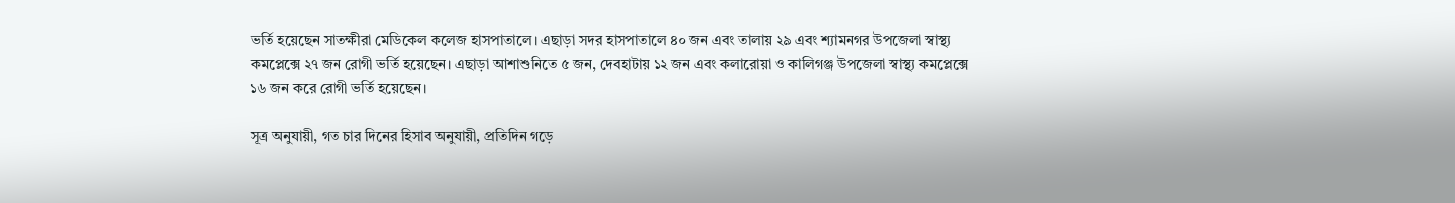ভর্তি হয়েছেন সাতক্ষীরা মেডিকেল কলেজ হাসপাতালে। এছাড়া সদর হাসপাতালে ৪০ জন এবং তালায় ২৯ এবং শ্যামনগর উপজেলা স্বাস্থ্য কমপ্লেক্সে ২৭ জন রোগী ভর্তি হয়েছেন। এছাড়া আশাশুনিতে ৫ জন, দেবহাটায় ১২ জন এবং কলারোয়া ও কালিগঞ্জ উপজেলা স্বাস্থ্য কমপ্লেক্সে ১৬ জন করে রোগী ভর্তি হয়েছেন।

সূত্র অনুযায়ী, গত চার দিনের হিসাব অনুযায়ী, প্রতিদিন গড়ে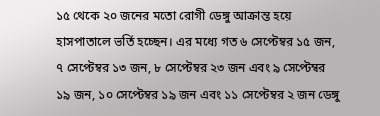১৫ থেকে ২০ জনের মতো রোগী ডেঙ্গু আক্রান্ত হয়ে হাসপাতালে ভর্তি হচ্ছেন। এর মধ্যে গত ৬ সেপ্টেম্বর ১৫ জন, ৭ সেপ্টেম্বর ১৩ জন, ৮ সেপ্টেম্বর ২৩ জন এবং ৯ সেপ্টেম্বর ১৯ জন, ১০ সেপ্টেম্বর ১৯ জন এবং ১১ সেপ্টেম্বর ২ জন ডেঙ্গু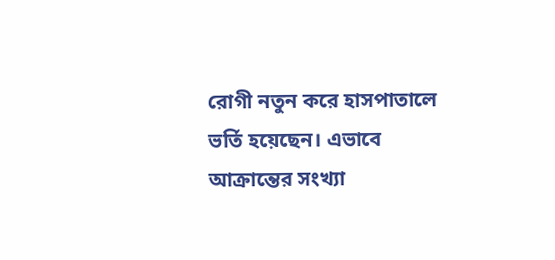রোগী নতুন করে হাসপাতালে ভর্তি হয়েছেন। এভাবে আক্রান্তের সংখ্যা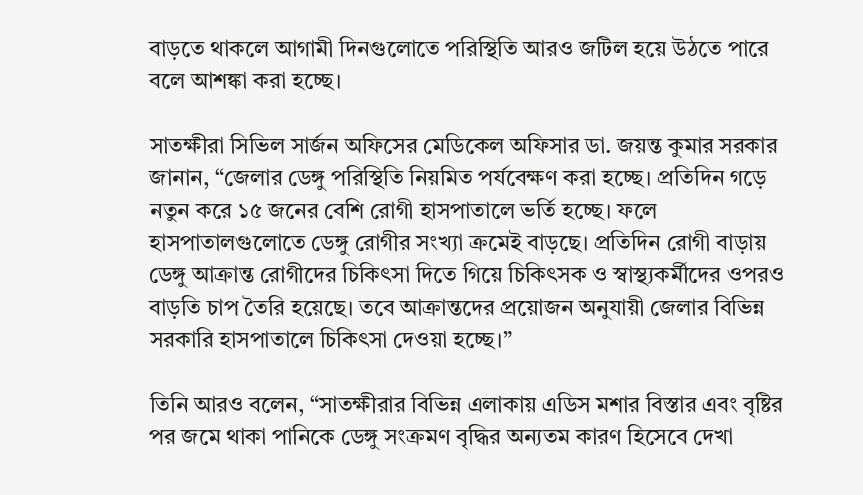বাড়তে থাকলে আগামী দিনগুলোতে পরিস্থিতি আরও জটিল হয়ে উঠতে পারে বলে আশঙ্কা করা হচ্ছে।

সাতক্ষীরা সিভিল সার্জন অফিসের মেডিকেল অফিসার ডা. জয়ন্ত কুমার সরকার জানান, “জেলার ডেঙ্গু পরিস্থিতি নিয়মিত পর্যবেক্ষণ করা হচ্ছে। প্রতিদিন গড়ে নতুন করে ১৫ জনের বেশি রোগী হাসপাতালে ভর্তি হচ্ছে। ফলে হাসপাতালগুলোতে ডেঙ্গু রোগীর সংখ্যা ক্রমেই বাড়ছে। প্রতিদিন রোগী বাড়ায় ডেঙ্গু আক্রান্ত রোগীদের চিকিৎসা দিতে গিয়ে চিকিৎসক ও স্বাস্থ্যকর্মীদের ওপরও বাড়তি চাপ তৈরি হয়েছে। তবে আক্রান্তদের প্রয়োজন অনুযায়ী জেলার বিভিন্ন সরকারি হাসপাতালে চিকিৎসা দেওয়া হচ্ছে।”

তিনি আরও বলেন, “সাতক্ষীরার বিভিন্ন এলাকায় এডিস মশার বিস্তার এবং বৃষ্টির পর জমে থাকা পানিকে ডেঙ্গু সংক্রমণ বৃদ্ধির অন্যতম কারণ হিসেবে দেখা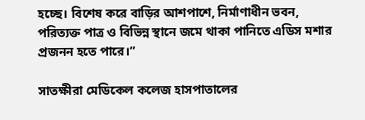হচ্ছে। বিশেষ করে বাড়ির আশপাশে, নির্মাণাধীন ভবন, পরিত্যক্ত পাত্র ও বিভিন্ন স্থানে জমে থাকা পানিতে এডিস মশার প্রজনন হতে পারে।”

সাতক্ষীরা মেডিকেল কলেজ হাসপাতালের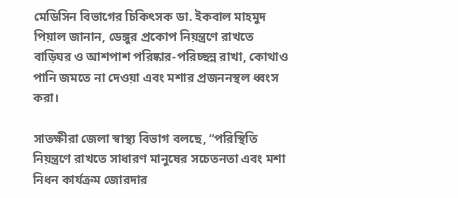মেডিসিন বিভাগের চিকিৎসক ডা. ইকবাল মাহমুদ পিয়াল জানান, ডেঙ্গুর প্রকোপ নিয়ন্ত্রণে রাখতে বাড়িঘর ও আশপাশ পরিষ্কার-পরিচ্ছন্ন রাখা, কোথাও পানি জমতে না দেওয়া এবং মশার প্রজননস্থল ধ্বংস করা।

সাতক্ষীরা জেলা স্বাস্থ্য বিভাগ বলছে, “পরিস্থিতি নিয়ন্ত্রণে রাখতে সাধারণ মানুষের সচেতনতা এবং মশা নিধন কার্যক্রম জোরদার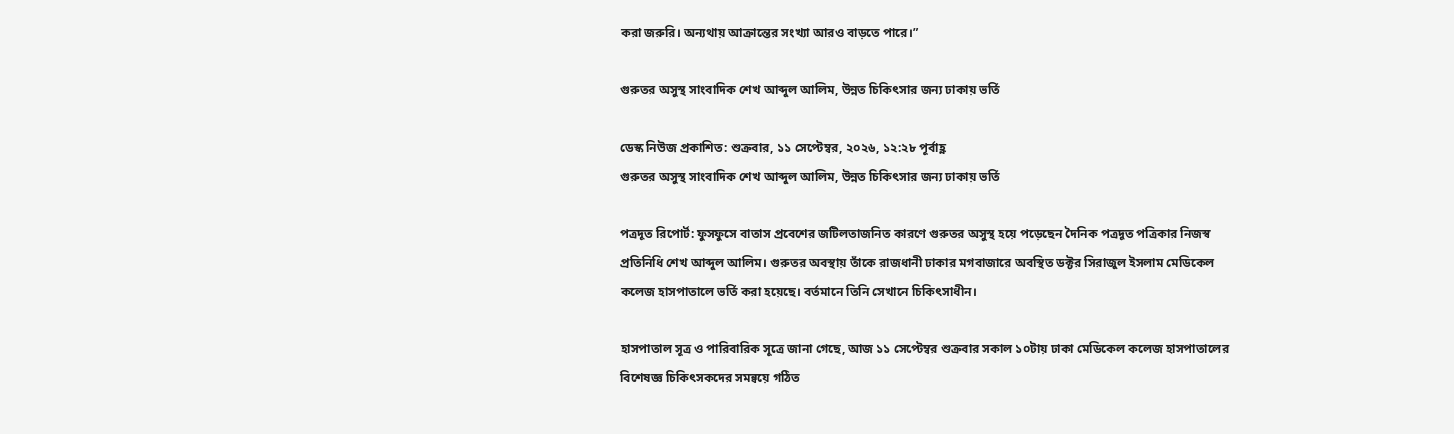করা জরুরি। অন্যথায় আক্রান্তের সংখ্যা আরও বাড়তে পারে।”

গুরুতর অসুস্থ সাংবাদিক শেখ আব্দুল আলিম, উন্নত চিকিৎসার জন্য ঢাকায় ভর্তি

ডেস্ক নিউজ প্রকাশিত: শুক্রবার, ১১ সেপ্টেম্বর, ২০২৬, ১২:২৮ পূর্বাহ্ণ
গুরুতর অসুস্থ সাংবাদিক শেখ আব্দুল আলিম, উন্নত চিকিৎসার জন্য ঢাকায় ভর্তি

পত্রদূত রিপোর্ট: ফুসফুসে বাতাস প্রবেশের জটিলতাজনিত কারণে গুরুতর অসুস্থ হয়ে পড়েছেন দৈনিক পত্রদূত পত্রিকার নিজস্ব প্রতিনিধি শেখ আব্দুল আলিম। গুরুতর অবস্থায় তাঁকে রাজধানী ঢাকার মগবাজারে অবস্থিত ডক্টর সিরাজুল ইসলাম মেডিকেল কলেজ হাসপাতালে ভর্তি করা হয়েছে। বর্তমানে তিনি সেখানে চিকিৎসাধীন।

হাসপাতাল সূত্র ও পারিবারিক সূত্রে জানা গেছে, আজ ১১ সেপ্টেম্বর শুক্রবার সকাল ১০টায় ঢাকা মেডিকেল কলেজ হাসপাতালের বিশেষজ্ঞ চিকিৎসকদের সমন্বয়ে গঠিত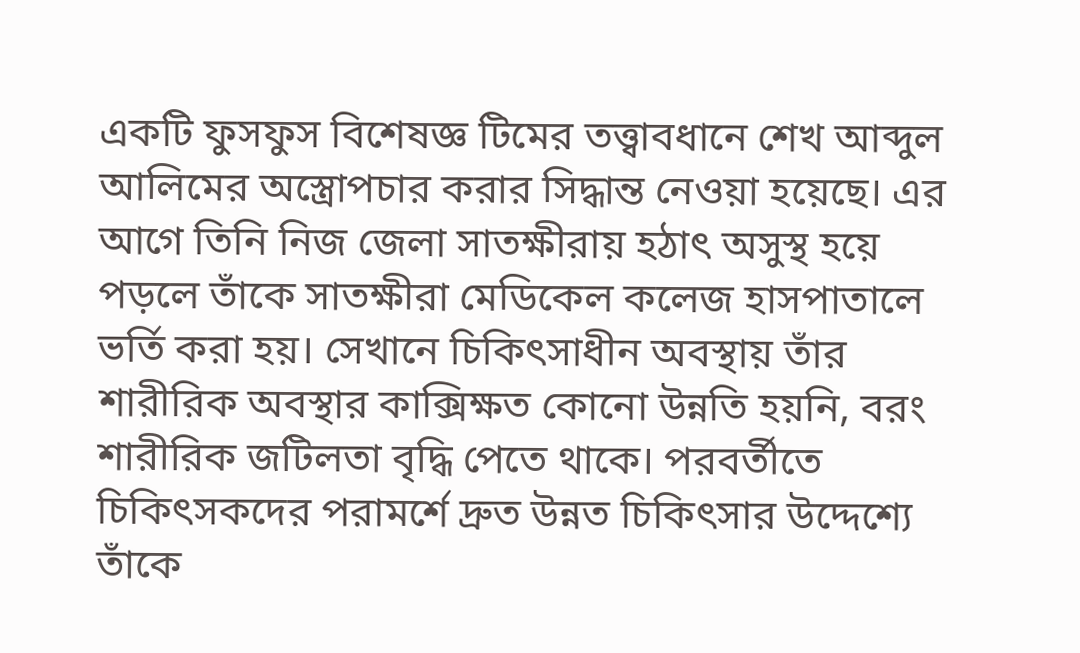একটি ফুসফুস বিশেষজ্ঞ টিমের তত্ত্বাবধানে শেখ আব্দুল আলিমের অস্ত্রোপচার করার সিদ্ধান্ত নেওয়া হয়েছে। এর আগে তিনি নিজ জেলা সাতক্ষীরায় হঠাৎ অসুস্থ হয়ে পড়লে তাঁকে সাতক্ষীরা মেডিকেল কলেজ হাসপাতালে ভর্তি করা হয়। সেখানে চিকিৎসাধীন অবস্থায় তাঁর শারীরিক অবস্থার কাক্সিক্ষত কোনো উন্নতি হয়নি, বরং শারীরিক জটিলতা বৃদ্ধি পেতে থাকে। পরবর্তীতে চিকিৎসকদের পরামর্শে দ্রুত উন্নত চিকিৎসার উদ্দেশ্যে তাঁকে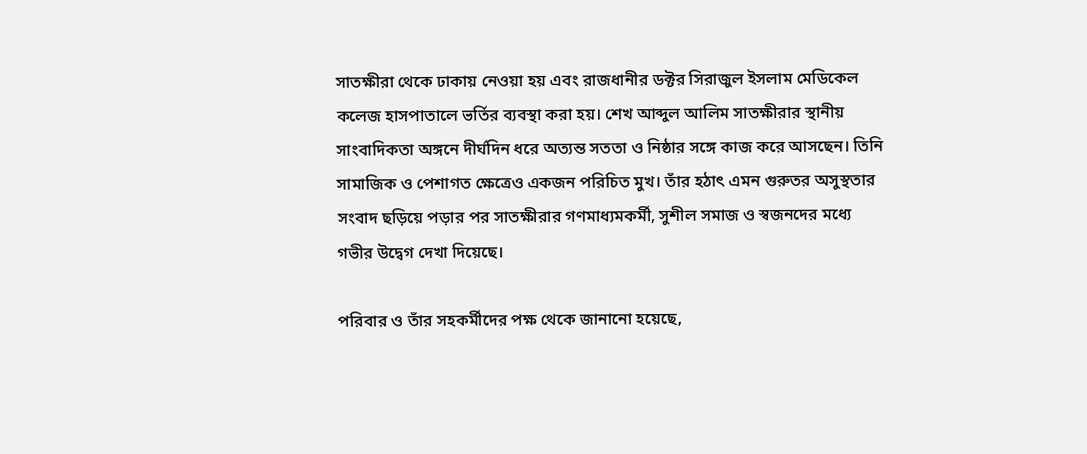সাতক্ষীরা থেকে ঢাকায় নেওয়া হয় এবং রাজধানীর ডক্টর সিরাজুল ইসলাম মেডিকেল কলেজ হাসপাতালে ভর্তির ব্যবস্থা করা হয়। শেখ আব্দুল আলিম সাতক্ষীরার স্থানীয় সাংবাদিকতা অঙ্গনে দীর্ঘদিন ধরে অত্যন্ত সততা ও নিষ্ঠার সঙ্গে কাজ করে আসছেন। তিনি সামাজিক ও পেশাগত ক্ষেত্রেও একজন পরিচিত মুখ। তাঁর হঠাৎ এমন গুরুতর অসুস্থতার সংবাদ ছড়িয়ে পড়ার পর সাতক্ষীরার গণমাধ্যমকর্মী, সুশীল সমাজ ও স্বজনদের মধ্যে গভীর উদ্বেগ দেখা দিয়েছে।

পরিবার ও তাঁর সহকর্মীদের পক্ষ থেকে জানানো হয়েছে,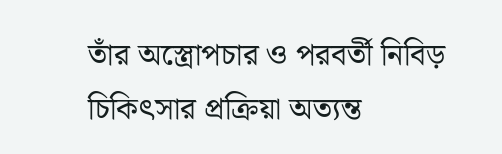তাঁর অস্ত্রোপচার ও পরবর্তী নিবিড় চিকিৎসার প্রক্রিয়া অত্যন্ত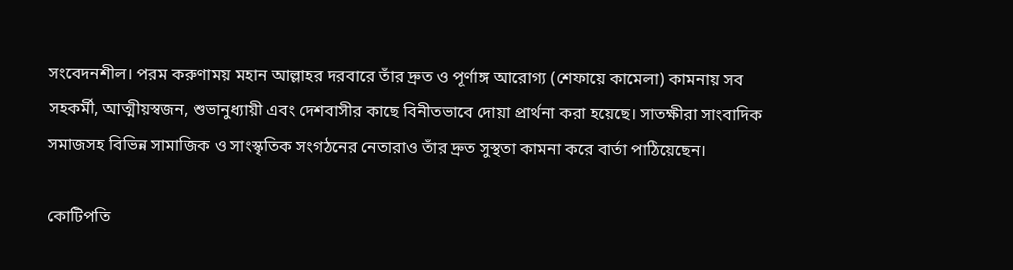সংবেদনশীল। পরম করুণাময় মহান আল্লাহর দরবারে তাঁর দ্রুত ও পূর্ণাঙ্গ আরোগ্য (শেফায়ে কামেলা) কামনায় সব সহকর্মী, আত্মীয়স্বজন, শুভানুধ্যায়ী এবং দেশবাসীর কাছে বিনীতভাবে দোয়া প্রার্থনা করা হয়েছে। সাতক্ষীরা সাংবাদিক সমাজসহ বিভিন্ন সামাজিক ও সাংস্কৃতিক সংগঠনের নেতারাও তাঁর দ্রুত সুস্থতা কামনা করে বার্তা পাঠিয়েছেন।

কোটিপতি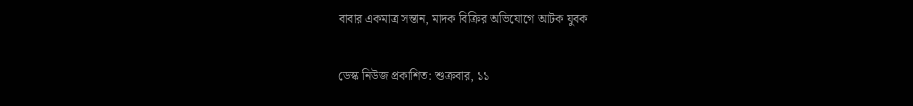বাবার একমাত্র সন্তান, মাদক বিক্রির অভিযোগে আটক যুবক

ডেস্ক নিউজ প্রকাশিত: শুক্রবার, ১১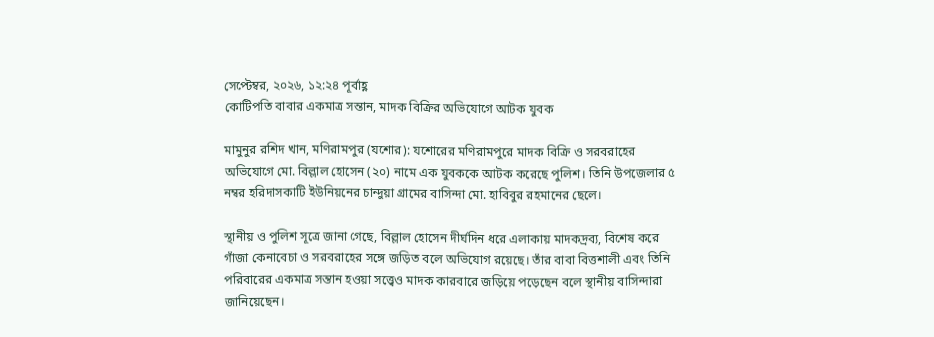সেপ্টেম্বর, ২০২৬, ১২:২৪ পূর্বাহ্ণ
কোটিপতি বাবার একমাত্র সন্তান, মাদক বিক্রির অভিযোগে আটক যুবক

মামুনুর রশিদ খান, মণিরামপুর (যশোর): যশোরের মণিরামপুরে মাদক বিক্রি ও সরবরাহের অভিযোগে মো. বিল্লাল হোসেন (২০) নামে এক যুবককে আটক করেছে পুলিশ। তিনি উপজেলার ৫ নম্বর হরিদাসকাটি ইউনিয়নের চান্দুয়া গ্রামের বাসিন্দা মো. হাবিবুর রহমানের ছেলে।

স্থানীয় ও পুলিশ সূত্রে জানা গেছে, বিল্লাল হোসেন দীর্ঘদিন ধরে এলাকায় মাদকদ্রব্য, বিশেষ করে গাঁজা কেনাবেচা ও সরবরাহের সঙ্গে জড়িত বলে অভিযোগ রয়েছে। তাঁর বাবা বিত্তশালী এবং তিনি পরিবারের একমাত্র সন্তান হওয়া সত্ত্বেও মাদক কারবারে জড়িয়ে পড়েছেন বলে স্থানীয় বাসিন্দারা জানিয়েছেন।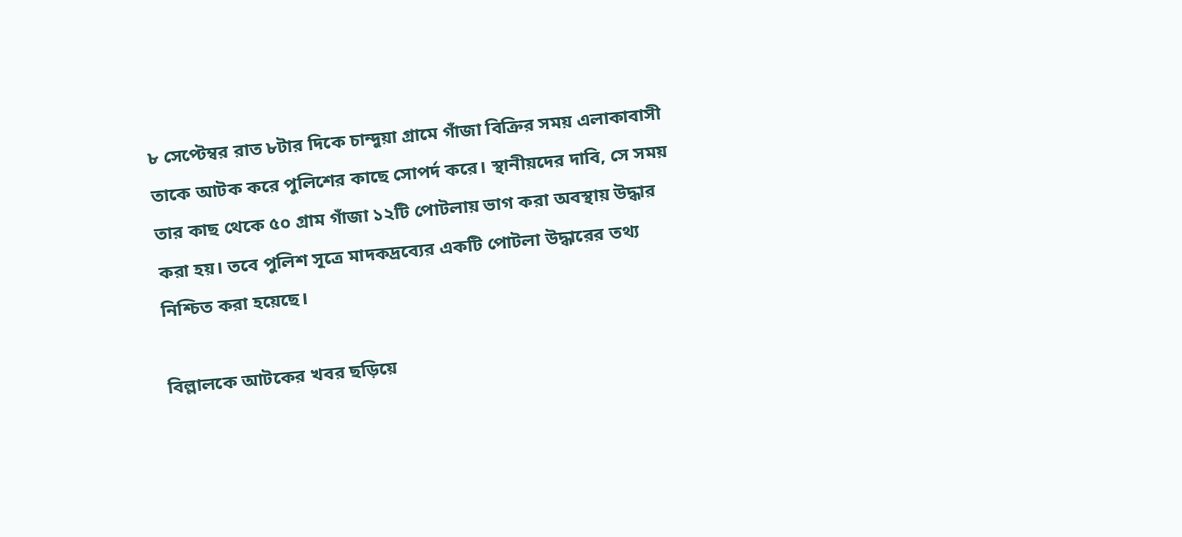৮ সেপ্টেম্বর রাত ৮টার দিকে চান্দুয়া গ্রামে গাঁজা বিক্রির সময় এলাকাবাসী তাকে আটক করে পুলিশের কাছে সোপর্দ করে। স্থানীয়দের দাবি, সে সময় তার কাছ থেকে ৫০ গ্রাম গাঁজা ১২টি পোটলায় ভাগ করা অবস্থায় উদ্ধার করা হয়। তবে পুলিশ সূত্রে মাদকদ্রব্যের একটি পোটলা উদ্ধারের তথ্য নিশ্চিত করা হয়েছে।

বিল্লালকে আটকের খবর ছড়িয়ে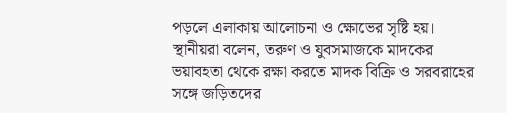পড়লে এলাকায় আলোচনা ও ক্ষোভের সৃষ্টি হয়। স্থানীয়রা বলেন, তরুণ ও যুবসমাজকে মাদকের ভয়াবহতা থেকে রক্ষা করতে মাদক বিক্রি ও সরবরাহের সঙ্গে জড়িতদের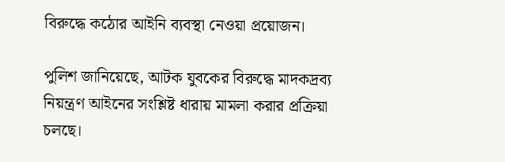বিরুদ্ধে কঠোর আইনি ব্যবস্থা নেওয়া প্রয়োজন।

পুলিশ জানিয়েছে, আটক যুবকের বিরুদ্ধে মাদকদ্রব্য নিয়ন্ত্রণ আইনের সংশ্লিষ্ট ধারায় মামলা করার প্রক্রিয়া চলছে।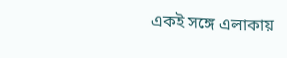একই সঙ্গে এলাকায়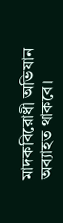মাদকবিরোধী অভিযান অব্যাহত থাকবে।